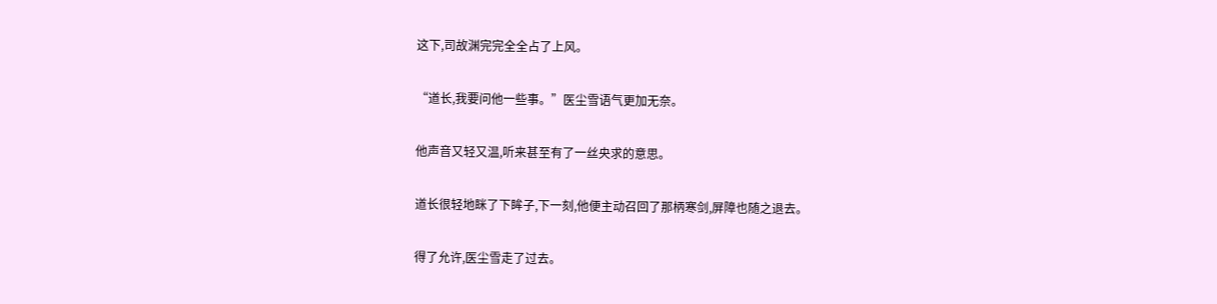这下,司故渊完完全全占了上风。

“道长,我要问他一些事。”医尘雪语气更加无奈。

他声音又轻又温,听来甚至有了一丝央求的意思。

道长很轻地眯了下眸子,下一刻,他便主动召回了那柄寒剑,屏障也随之退去。

得了允许,医尘雪走了过去。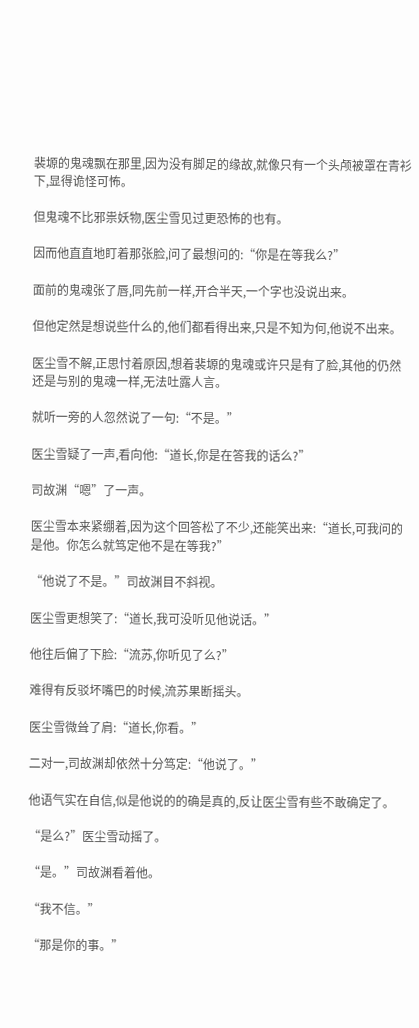裴塬的鬼魂飘在那里,因为没有脚足的缘故,就像只有一个头颅被罩在青衫下,显得诡怪可怖。

但鬼魂不比邪祟妖物,医尘雪见过更恐怖的也有。

因而他直直地盯着那张脸,问了最想问的:“你是在等我么?”

面前的鬼魂张了唇,同先前一样,开合半天,一个字也没说出来。

但他定然是想说些什么的,他们都看得出来,只是不知为何,他说不出来。

医尘雪不解,正思忖着原因,想着裴塬的鬼魂或许只是有了脸,其他的仍然还是与别的鬼魂一样,无法吐露人言。

就听一旁的人忽然说了一句:“不是。”

医尘雪疑了一声,看向他:“道长,你是在答我的话么?”

司故渊“嗯”了一声。

医尘雪本来紧绷着,因为这个回答松了不少,还能笑出来:“道长,可我问的是他。你怎么就笃定他不是在等我?”

“他说了不是。”司故渊目不斜视。

医尘雪更想笑了:“道长,我可没听见他说话。”

他往后偏了下脸:“流苏,你听见了么?”

难得有反驳坏嘴巴的时候,流苏果断摇头。

医尘雪微耸了肩:“道长,你看。”

二对一,司故渊却依然十分笃定:“他说了。”

他语气实在自信,似是他说的的确是真的,反让医尘雪有些不敢确定了。

“是么?”医尘雪动摇了。

“是。”司故渊看着他。

“我不信。”

“那是你的事。”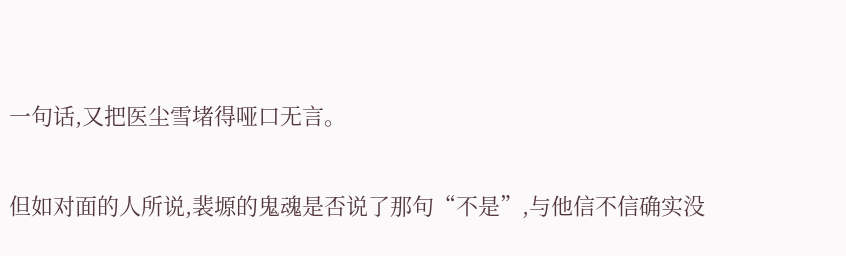一句话,又把医尘雪堵得哑口无言。

但如对面的人所说,裴塬的鬼魂是否说了那句“不是”,与他信不信确实没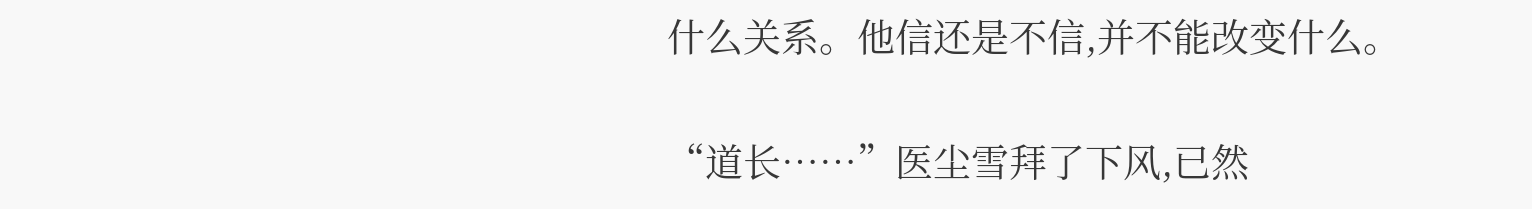什么关系。他信还是不信,并不能改变什么。

“道长……”医尘雪拜了下风,已然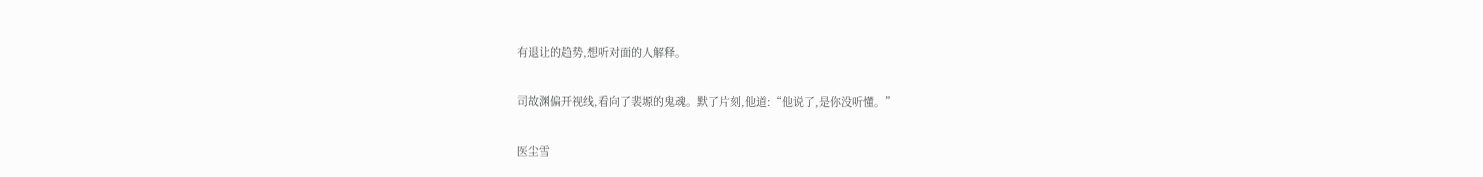有退让的趋势,想听对面的人解释。

司故渊偏开视线,看向了裴塬的鬼魂。默了片刻,他道:“他说了,是你没听懂。”

医尘雪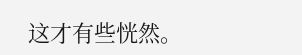这才有些恍然。